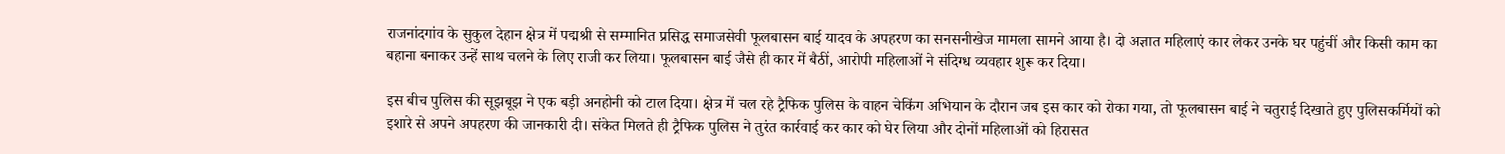राजनांदगांव के सुकुल देहान क्षेत्र में पद्मश्री से सम्मानित प्रसिद्ध समाजसेवी फूलबासन बाई यादव के अपहरण का सनसनीखेज मामला सामने आया है। दो अज्ञात महिलाएं कार लेकर उनके घर पहुंचीं और किसी काम का बहाना बनाकर उन्हें साथ चलने के लिए राजी कर लिया। फूलबासन बाई जैसे ही कार में बैठीं, आरोपी महिलाओं ने संदिग्ध व्यवहार शुरू कर दिया।

इस बीच पुलिस की सूझबूझ ने एक बड़ी अनहोनी को टाल दिया। क्षेत्र में चल रहे ट्रैफिक पुलिस के वाहन चेकिंग अभियान के दौरान जब इस कार को रोका गया, तो फूलबासन बाई ने चतुराई दिखाते हुए पुलिसकर्मियों को इशारे से अपने अपहरण की जानकारी दी। संकेत मिलते ही ट्रैफिक पुलिस ने तुरंत कार्रवाई कर कार को घेर लिया और दोनों महिलाओं को हिरासत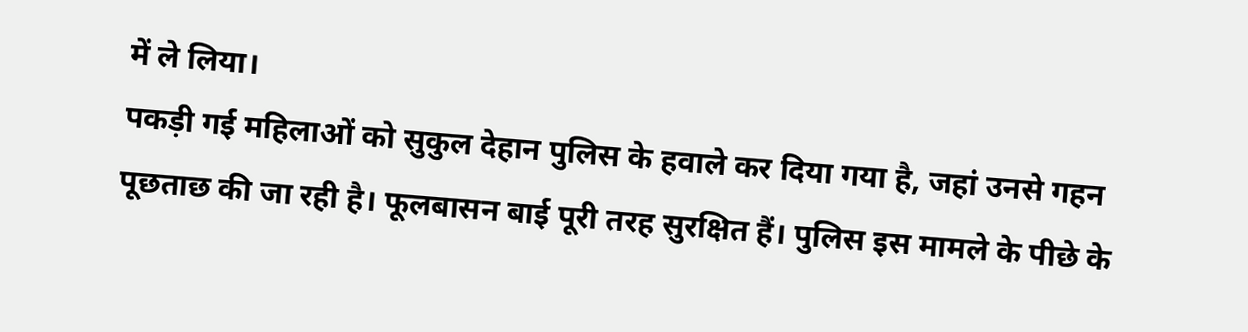में ले लिया।
पकड़ी गई महिलाओं को सुकुल देहान पुलिस के हवाले कर दिया गया है, जहां उनसे गहन पूछताछ की जा रही है। फूलबासन बाई पूरी तरह सुरक्षित हैं। पुलिस इस मामले के पीछे के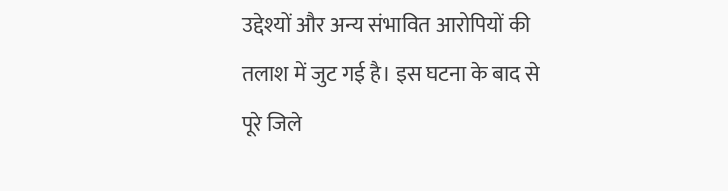उद्देश्यों और अन्य संभावित आरोपियों की तलाश में जुट गई है। इस घटना के बाद से पूरे जिले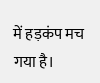में हड़कंप मच गया है।